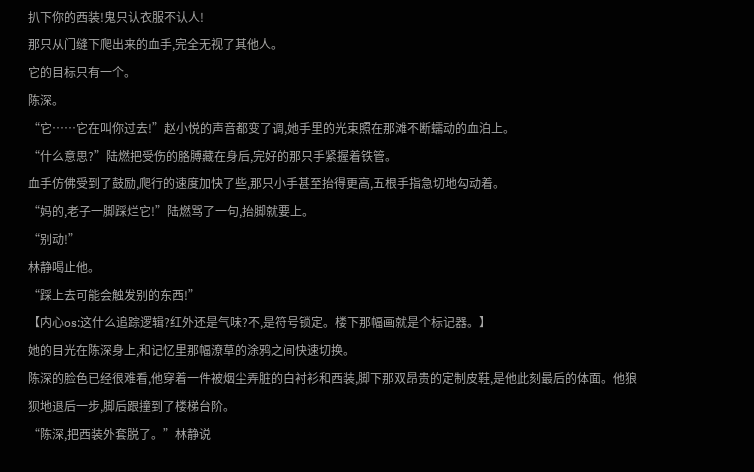扒下你的西装!鬼只认衣服不认人!
那只从门缝下爬出来的血手,完全无视了其他人。
它的目标只有一个。
陈深。
“它……它在叫你过去!”赵小悦的声音都变了调,她手里的光束照在那滩不断蠕动的血泊上。
“什么意思?”陆燃把受伤的胳膊藏在身后,完好的那只手紧握着铁管。
血手仿佛受到了鼓励,爬行的速度加快了些,那只小手甚至抬得更高,五根手指急切地勾动着。
“妈的,老子一脚踩烂它!”陆燃骂了一句,抬脚就要上。
“别动!”
林静喝止他。
“踩上去可能会触发别的东西!”
【内心os:这什么追踪逻辑?红外还是气味?不,是符号锁定。楼下那幅画就是个标记器。】
她的目光在陈深身上,和记忆里那幅潦草的涂鸦之间快速切换。
陈深的脸色已经很难看,他穿着一件被烟尘弄脏的白衬衫和西装,脚下那双昂贵的定制皮鞋,是他此刻最后的体面。他狼狈地退后一步,脚后跟撞到了楼梯台阶。
“陈深,把西装外套脱了。”林静说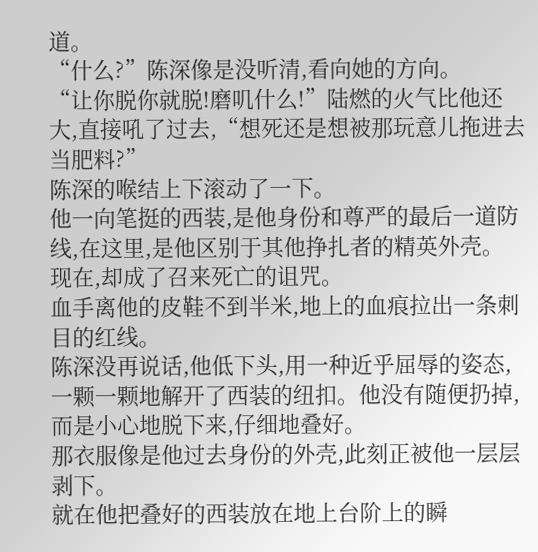道。
“什么?”陈深像是没听清,看向她的方向。
“让你脱你就脱!磨叽什么!”陆燃的火气比他还大,直接吼了过去,“想死还是想被那玩意儿拖进去当肥料?”
陈深的喉结上下滚动了一下。
他一向笔挺的西装,是他身份和尊严的最后一道防线,在这里,是他区别于其他挣扎者的精英外壳。
现在,却成了召来死亡的诅咒。
血手离他的皮鞋不到半米,地上的血痕拉出一条刺目的红线。
陈深没再说话,他低下头,用一种近乎屈辱的姿态,一颗一颗地解开了西装的纽扣。他没有随便扔掉,而是小心地脱下来,仔细地叠好。
那衣服像是他过去身份的外壳,此刻正被他一层层剥下。
就在他把叠好的西装放在地上台阶上的瞬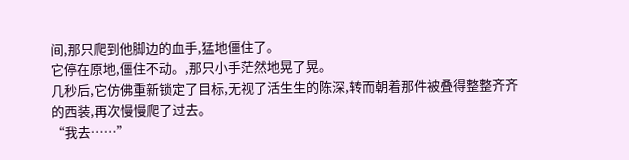间,那只爬到他脚边的血手,猛地僵住了。
它停在原地,僵住不动。,那只小手茫然地晃了晃。
几秒后,它仿佛重新锁定了目标,无视了活生生的陈深,转而朝着那件被叠得整整齐齐的西装,再次慢慢爬了过去。
“我去……”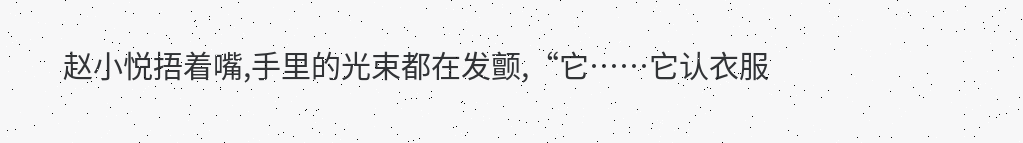赵小悦捂着嘴,手里的光束都在发颤,“它……它认衣服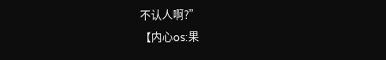不认人啊?”
【内心os:果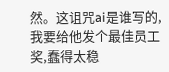然。这诅咒ai是谁写的,我要给他发个最佳员工奖,蠢得太稳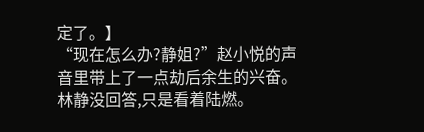定了。】
“现在怎么办?静姐?”赵小悦的声音里带上了一点劫后余生的兴奋。
林静没回答,只是看着陆燃。